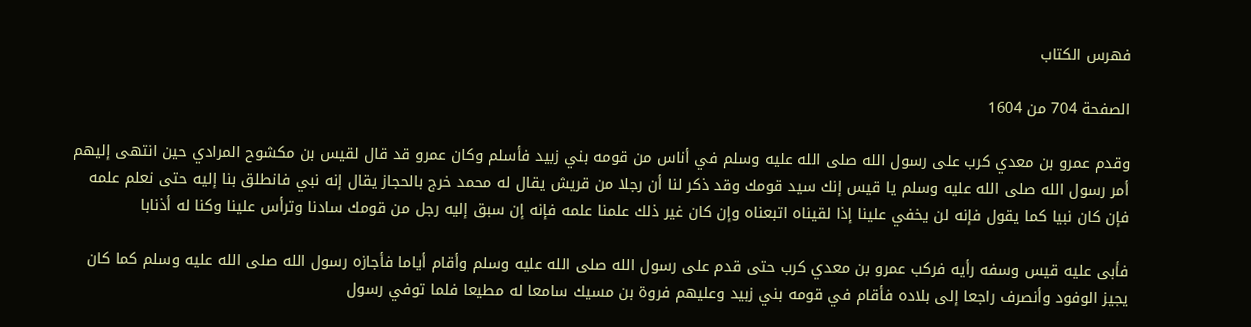فهرس الكتاب

الصفحة 704 من 1604

وقدم عمرو بن معدي كرب على رسول الله صلى الله عليه وسلم في أناس من قومه بني زبيد فأسلم وكان عمرو قد قال لقيس بن مكشوح المرادي حين انتهى إليهم أمر رسول الله صلى الله عليه وسلم يا قيس إنك سيد قومك وقد ذكر لنا أن رجلا من قريش يقال له محمد خرج بالحجاز يقال إنه نبي فانطلق بنا إليه حتى نعلم علمه فإن كان نبيا كما يقول فإنه لن يخفي علينا إذا لقيناه اتبعناه وإن كان غير ذلك علمنا علمه فإنه إن سبق إليه رجل من قومك سادنا وترأس علينا وكنا له أذنابا

فأبى عليه قيس وسفه رأيه فركب عمرو بن معدي كرب حتى قدم على رسول الله صلى الله عليه وسلم وأقام أياما فأجازه رسول الله صلى الله عليه وسلم كما كان يجيز الوفود وأنصرف راجعا إلى بلاده فأقام في قومه بني زبيد وعليهم فروة بن مسيك سامعا له مطيعا فلما توفي رسول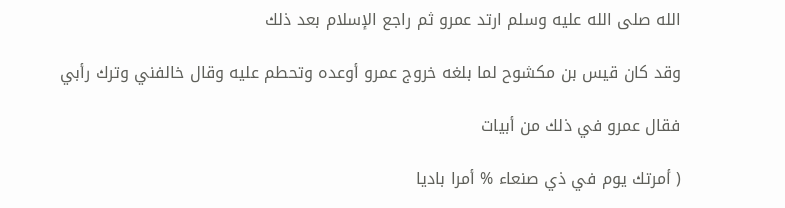الله صلى الله عليه وسلم ارتد عمرو ثم راجع الإسلام بعد ذلك

وقد كان قيس بن مكشوح لما بلغه خروج عمرو أوعده وتحطم عليه وقال خالفني وترك رأبي

فقال عمرو في ذلك من أبيات

( أمرتك يوم في ذي صنعاء % أمرا باديا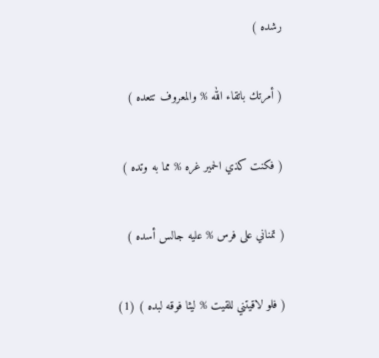رشده )

( أمرتك باتقاء الله % والمعروف تتعده )

( فكنت كذي الحمير غره % مما به وتده )

( تمناني على فرس % عليه جالس أسده )

( فلو لاقيتني للقيت % ليثا فوقه لبده ) (1)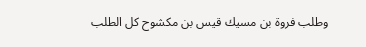وطلب فروة بن مسيك قيس بن مكشوح كل الطلب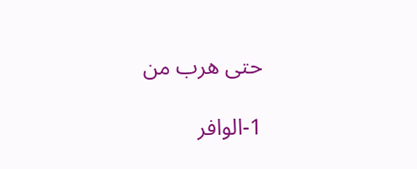حتى هرب من

1-الوافر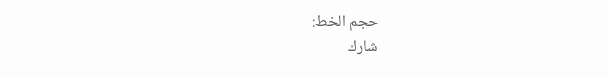حجم الخط:
شارك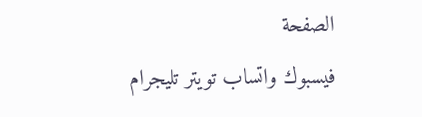الصفحة
فيسبوك واتساب تويتر تليجرام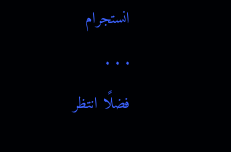انستجرام
. . .
فضلًا انتظر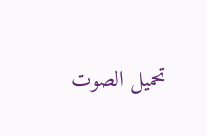تحميل الصوت